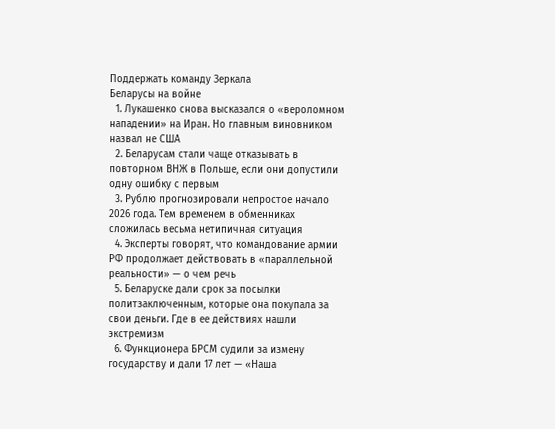Поддержать команду Зеркала
Беларусы на войне
  1. Лукашенко снова высказался о «вероломном нападении» на Иран. Но главным виновником назвал не США
  2. Беларусам стали чаще отказывать в повторном ВНЖ в Польше, если они допустили одну ошибку с первым
  3. Рублю прогнозировали непростое начало 2026 года. Тем временем в обменниках сложилась весьма нетипичная ситуация
  4. Эксперты говорят, что командование армии РФ продолжает действовать в «параллельной реальности» — о чем речь
  5. Беларуске дали срок за посылки политзаключенным, которые она покупала за свои деньги. Где в ее действиях нашли экстремизм
  6. Функционера БРСМ судили за измену государству и дали 17 лет — «Наша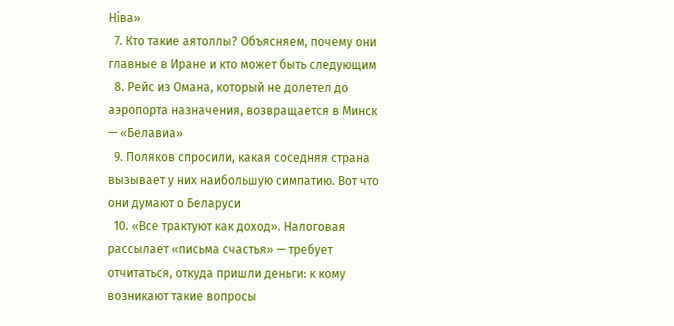Ніва»
  7. Кто такие аятоллы? Объясняем, почему они главные в Иране и кто может быть следующим
  8. Рейс из Омана, который не долетел до аэропорта назначения, возвращается в Минск — «Белавиа»
  9. Поляков спросили, какая соседняя страна вызывает у них наибольшую симпатию. Вот что они думают о Беларуси
  10. «Все трактуют как доход». Налоговая рассылает «письма счастья» — требует отчитаться, откуда пришли деньги: к кому возникают такие вопросы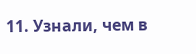11. Узнали, чем в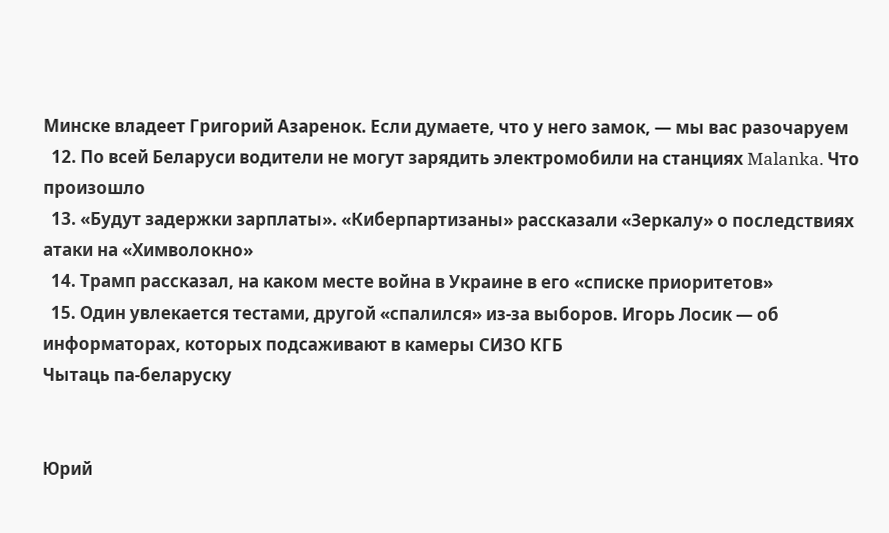Минске владеет Григорий Азаренок. Если думаете, что у него замок, — мы вас разочаруем
  12. По всей Беларуси водители не могут зарядить электромобили на станциях Malanka. Что произошло
  13. «Будут задержки зарплаты». «Киберпартизаны» рассказали «Зеркалу» о последствиях атаки на «Химволокно»
  14. Трамп рассказал, на каком месте война в Украине в его «списке приоритетов»
  15. Один увлекается тестами, другой «спалился» из-за выборов. Игорь Лосик — об информаторах, которых подсаживают в камеры СИЗО КГБ
Чытаць па-беларуску


Юрий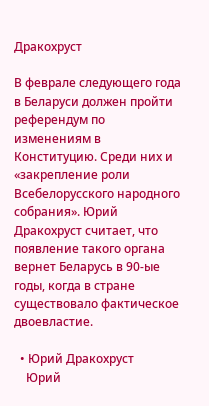Дракохруст

В феврале следующего года в Беларуси должен пройти референдум по изменениям в Конституцию. Среди них и «закрепление роли Всебелорусского народного собрания». Юрий Дракохруст считает, что появление такого органа вернет Беларусь в 90-ые годы, когда в стране существовало фактическое двоевластие.

  • Юрий Дракохруст
    Юрий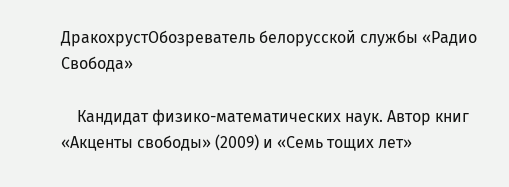ДракохрустОбозреватель белорусской службы «Радио Свобода»

    Кандидат физико-математических наук. Автор книг «Акценты свободы» (2009) и «Семь тощих лет»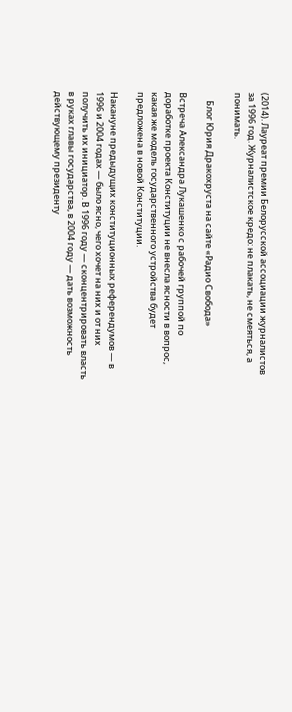(2014). Лауреат премии Белорусской ассоциации журналистов за 1996 год. Журналистское кредо: не плакать, не смеяться, а понимать.

    Блог Юрия Дракохруста на сайте «Радио Свобода»

Встреча Александра Лукашенко с рабочей группой по доработке проекта Конституции не внесла ясности в вопрос, какая же модель государственного устройства будет предложена в новой Конституции.

Накануне предыдущих конституционных референдумов — в 1996 и 2004 годах — было ясно, чего хочет на них и от них получить их инициатор. В 1996 году — сконцентрировать власть в руках главы государства, в 2004 году — дать возможность действующему президенту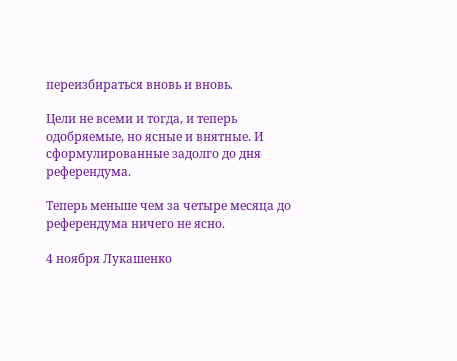переизбираться вновь и вновь.

Цели не всеми и тогда, и теперь одобряемые, но ясные и внятные. И сформулированные задолго до дня референдума.

Теперь меньше чем за четыре месяца до референдума ничего не ясно.

4 ноября Лукашенко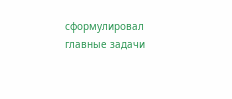сформулировал главные задачи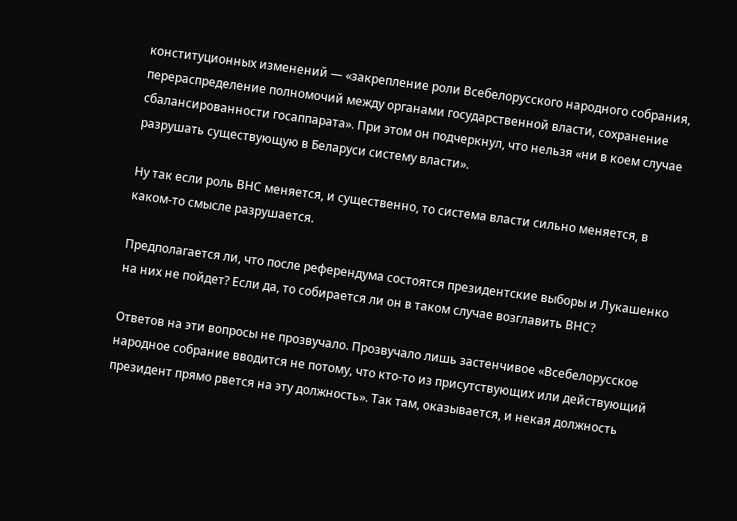конституционных изменений — «закрепление роли Всебелорусского народного собрания, перераспределение полномочий между органами государственной власти, сохранение сбалансированности госаппарата». При этом он подчеркнул, что нельзя «ни в коем случае разрушать существующую в Беларуси систему власти».

Ну так если роль ВНС меняется, и существенно, то система власти сильно меняется, в каком-то смысле разрушается.

Предполагается ли, что после референдума состоятся президентские выборы и Лукашенко на них не пойдет? Если да, то собирается ли он в таком случае возглавить ВНС?

Ответов на эти вопросы не прозвучало. Прозвучало лишь застенчивое «Всебелорусское народное собрание вводится не потому, что кто-то из присутствующих или действующий президент прямо рвется на эту должность». Так там, оказывается, и некая должность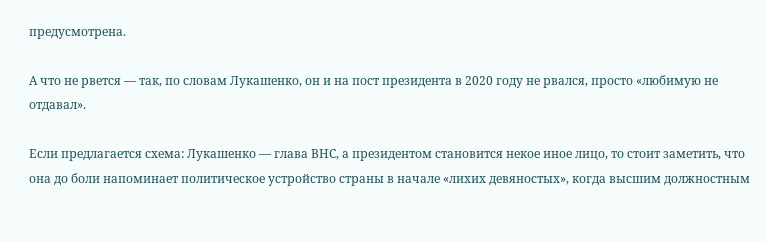предусмотрена.

А что не рвется — так, по словам Лукашенко, он и на пост президента в 2020 году не рвался, просто «любимую не отдавал».

Если предлагается схема: Лукашенко — глава ВНС, а президентом становится некое иное лицо, то стоит заметить, что она до боли напоминает политическое устройство страны в начале «лихих девяностых», когда высшим должностным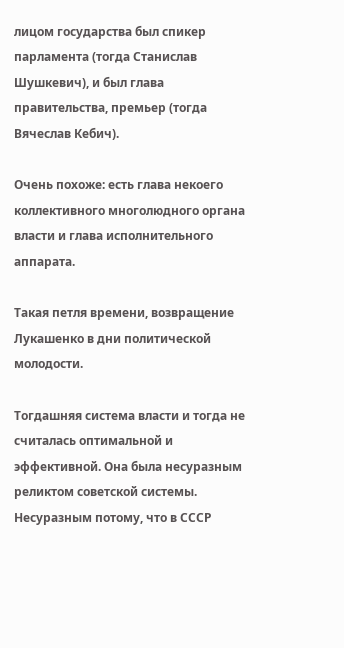лицом государства был спикер парламента (тогда Станислав Шушкевич), и был глава правительства, премьер (тогда Вячеслав Кебич).

Очень похоже: есть глава некоего коллективного многолюдного органа власти и глава исполнительного аппарата.

Такая петля времени, возвращение Лукашенко в дни политической молодости.

Тогдашняя система власти и тогда не считалась оптимальной и эффективной. Она была несуразным реликтом советской системы. Несуразным потому, что в СССР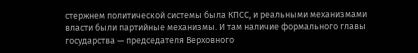стержнем политической системы была КПСС, и реальными механизмами власти были партийные механизмы. И там наличие формального главы государства — председателя Верховного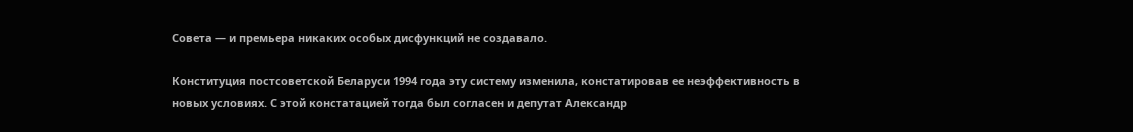Совета — и премьера никаких особых дисфункций не создавало.

Конституция постсоветской Беларуси 1994 года эту систему изменила, констатировав ее неэффективность в новых условиях. С этой констатацией тогда был согласен и депутат Александр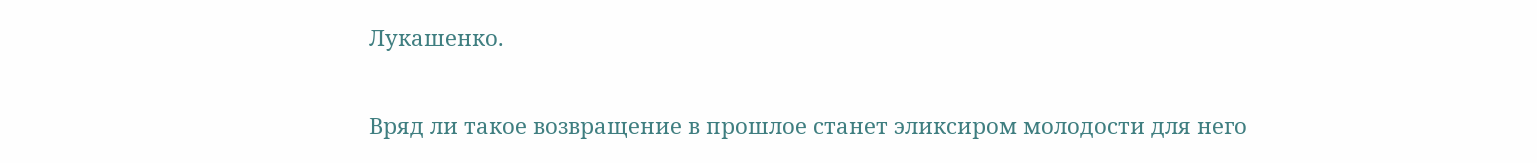Лукашенко.

Вряд ли такое возвращение в прошлое станет эликсиром молодости для него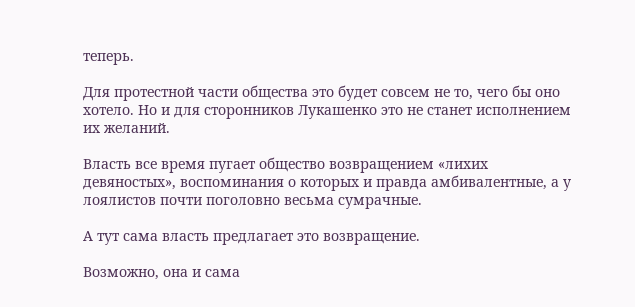теперь.

Для протестной части общества это будет совсем не то, чего бы оно хотело. Но и для сторонников Лукашенко это не станет исполнением их желаний.

Власть все время пугает общество возвращением «лихих девяностых», воспоминания о которых и правда амбивалентные, а у лоялистов почти поголовно весьма сумрачные.

А тут сама власть предлагает это возвращение.

Возможно, она и сама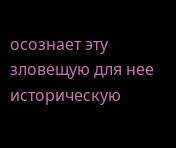осознает эту зловещую для нее историческую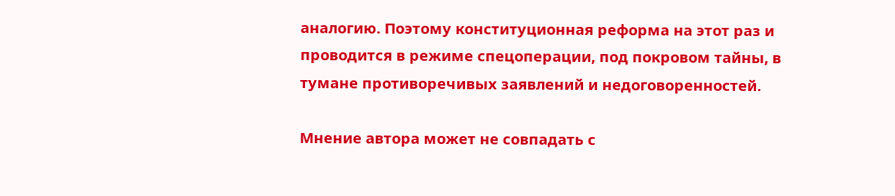аналогию. Поэтому конституционная реформа на этот раз и проводится в режиме спецоперации, под покровом тайны, в тумане противоречивых заявлений и недоговоренностей.

Мнение автора может не совпадать с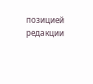позицией редакции